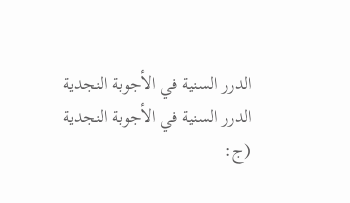الدرر السنية في الأجوبة النجدية
الدرر السنية في الأجوبة النجدية
(ج: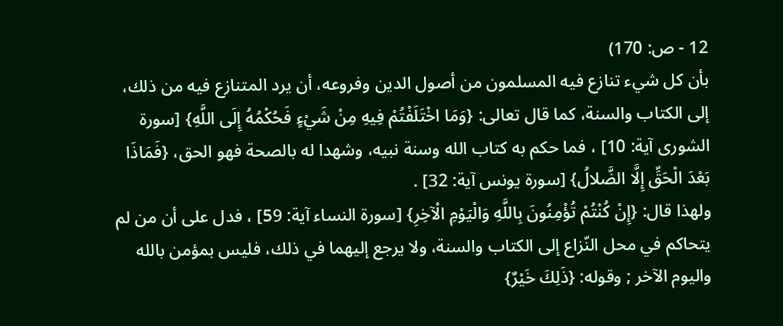12 - ص: 170)
بأن كل شيء تنازع فيه المسلمون من أصول الدين وفروعه، أن يرد المتنازع فيه من ذلك، إلى الكتاب والسنة، كما قال تعالى: {وَمَا اخْتَلَفْتُمْ فِيهِ مِنْ شَيْءٍ فَحُكْمُهُ إِلَى اللَّهِ} [سورة الشورى آية: 10] ، فما حكم به كتاب الله وسنة نبيه، وشهدا له بالصحة فهو الحق، {فَمَاذَا بَعْدَ الْحَقِّ إِلَّا الضَّلالُ} [سورة يونس آية: 32] .
ولهذا قال: {إِنْ كُنْتُمْ تُؤْمِنُونَ بِاللَّهِ وَالْيَوْمِ الْآخِرِ} [سورة النساء آية: 59] ، فدل على أن من لم يتحاكم في محل النّزاع إلى الكتاب والسنة، ولا يرجع إليهما في ذلك، فليس بمؤمن بالله واليوم الآخر ; وقوله: {ذَلِكَ خَيْرٌ}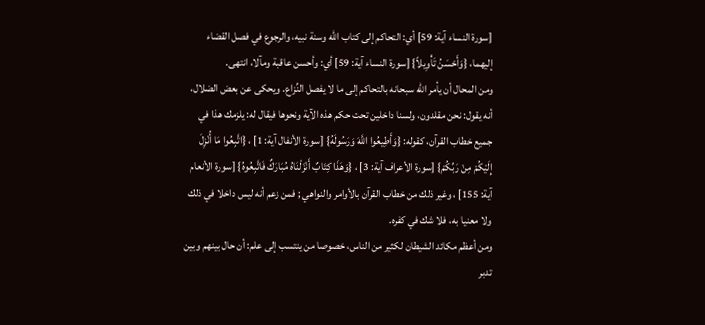[سورة النساء آية: 59] أي: التحاكم إلى كتاب الله وسنة نبيه، والرجوع في فصل القضاء إليهما، {وَأَحْسَنُ تَأْوِيلاً} [سورة النساء آية: 59] أي: وأحسن عاقبة ومآلا، انتهى.
ومن المحال أن يأمر الله سبحانه بالتحاكم إلى ما لا يفصل النِّزاع. ويحكى عن بعض الضلال، أنه يقول: نحن مقلدون، ولسنا داخلين تحت حكم هذه الآية ونحوها فيقال له: يلزمك هذا في جميع خطاب القرآن، كقوله: {وَأَطِيعُوا اللَّهَ وَرَسُولَهُ} [سورة الأنفال آية: 1] ، {اتَّبِعُوا مَا أُنْزِلَ إِلَيْكُمْ مِنْ رَبِّكُمْ} [سورة الأعراف آية: 3] ، {وَهَذَا كِتَابٌ أَنْزَلْنَاهُ مُبَارَكٌ فَاتَّبِعُوهُ} [سورة الأنعام آية: 155] ، وغير ذلك من خطاب القرآن بالأوامر والنواهي ; فمن زعم أنه ليس داخلا في ذلك ولا معنيا به، فلا شك في كفره.
ومن أعظم مكائد الشيطان لكثير من الناس، خصوصا من ينتسب إلى علم: أن حال بينهم وبين تدبر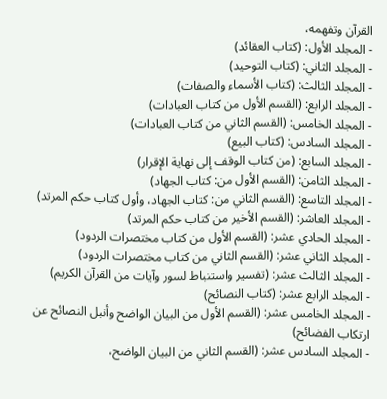القرآن وتفهمه،
- المجلد الأول: (كتاب العقائد)
- المجلد الثاني: (كتاب التوحيد)
- المجلد الثالث: (كتاب الأسماء والصفات)
- المجلد الرابع: (القسم الأول من كتاب العبادات)
- المجلد الخامس: (القسم الثاني من كتاب العبادات)
- المجلد السادس: (كتاب البيع)
- المجلد السابع: (من كتاب الوقف إلى نهاية الإقرار)
- المجلد الثامن: (القسم الأول من: كتاب الجهاد)
- المجلد التاسع: (القسم الثاني من: كتاب الجهاد، وأول كتاب حكم المرتد)
- المجلد العاشر: (القسم الأخير من كتاب حكم المرتد)
- المجلد الحادي عشر: (القسم الأول من كتاب مختصرات الردود)
- المجلد الثاني عشر: (القسم الثاني من كتاب مختصرات الردود)
- المجلد الثالث عشر: (تفسير واستنباط لسور وآيات من القرآن الكريم)
- المجلد الرابع عشر: (كتاب النصائح)
- المجلد الخامس عشر: (القسم الأول من البيان الواضح وأنبل النصائح عن ارتكاب الفضائح)
- المجلد السادس عشر: (القسم الثاني من البيان الواضح،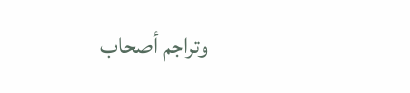وتراجم أصحاب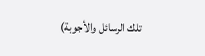تلك الرسائل والأجوبة)